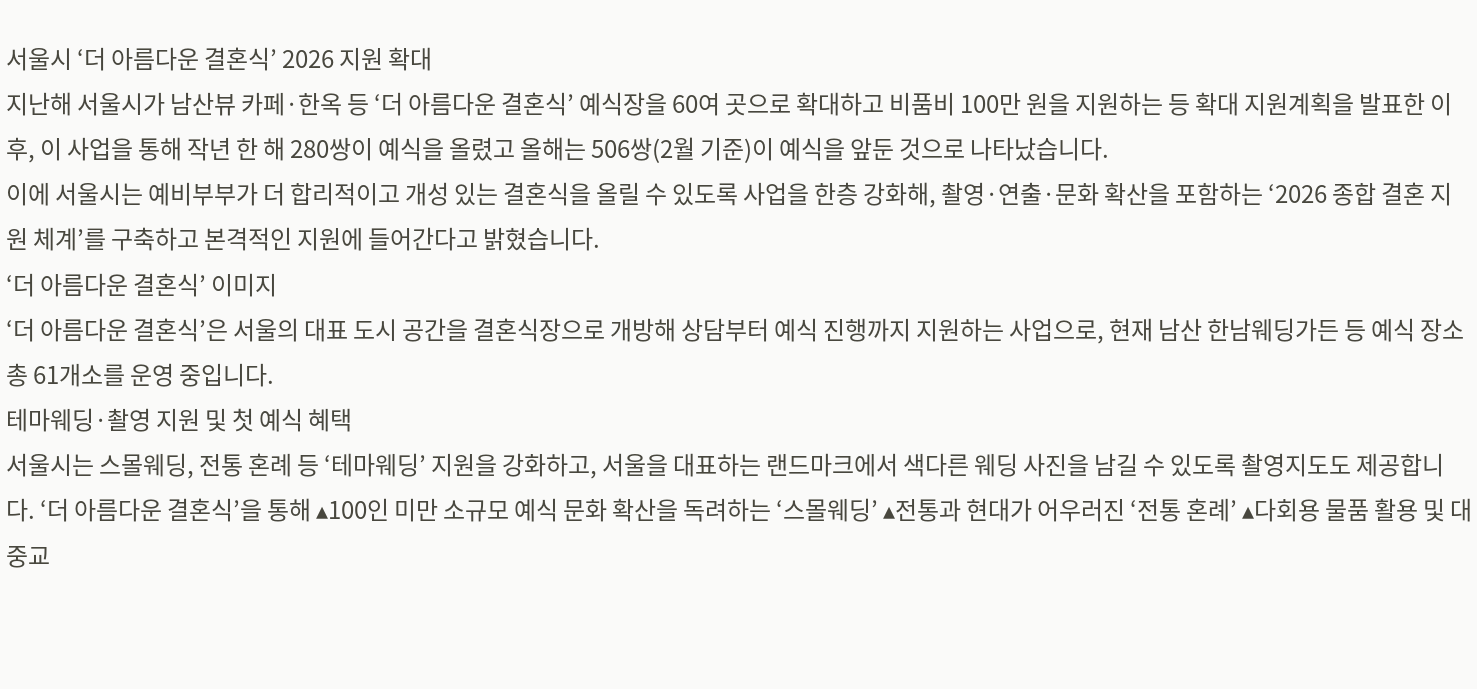서울시 ‘더 아름다운 결혼식’ 2026 지원 확대
지난해 서울시가 남산뷰 카페·한옥 등 ‘더 아름다운 결혼식’ 예식장을 60여 곳으로 확대하고 비품비 100만 원을 지원하는 등 확대 지원계획을 발표한 이후, 이 사업을 통해 작년 한 해 280쌍이 예식을 올렸고 올해는 506쌍(2월 기준)이 예식을 앞둔 것으로 나타났습니다.
이에 서울시는 예비부부가 더 합리적이고 개성 있는 결혼식을 올릴 수 있도록 사업을 한층 강화해, 촬영·연출·문화 확산을 포함하는 ‘2026 종합 결혼 지원 체계’를 구축하고 본격적인 지원에 들어간다고 밝혔습니다.
‘더 아름다운 결혼식’ 이미지
‘더 아름다운 결혼식’은 서울의 대표 도시 공간을 결혼식장으로 개방해 상담부터 예식 진행까지 지원하는 사업으로, 현재 남산 한남웨딩가든 등 예식 장소 총 61개소를 운영 중입니다.
테마웨딩·촬영 지원 및 첫 예식 혜택
서울시는 스몰웨딩, 전통 혼례 등 ‘테마웨딩’ 지원을 강화하고, 서울을 대표하는 랜드마크에서 색다른 웨딩 사진을 남길 수 있도록 촬영지도도 제공합니다. ‘더 아름다운 결혼식’을 통해 ▴100인 미만 소규모 예식 문화 확산을 독려하는 ‘스몰웨딩’ ▴전통과 현대가 어우러진 ‘전통 혼례’ ▴다회용 물품 활용 및 대중교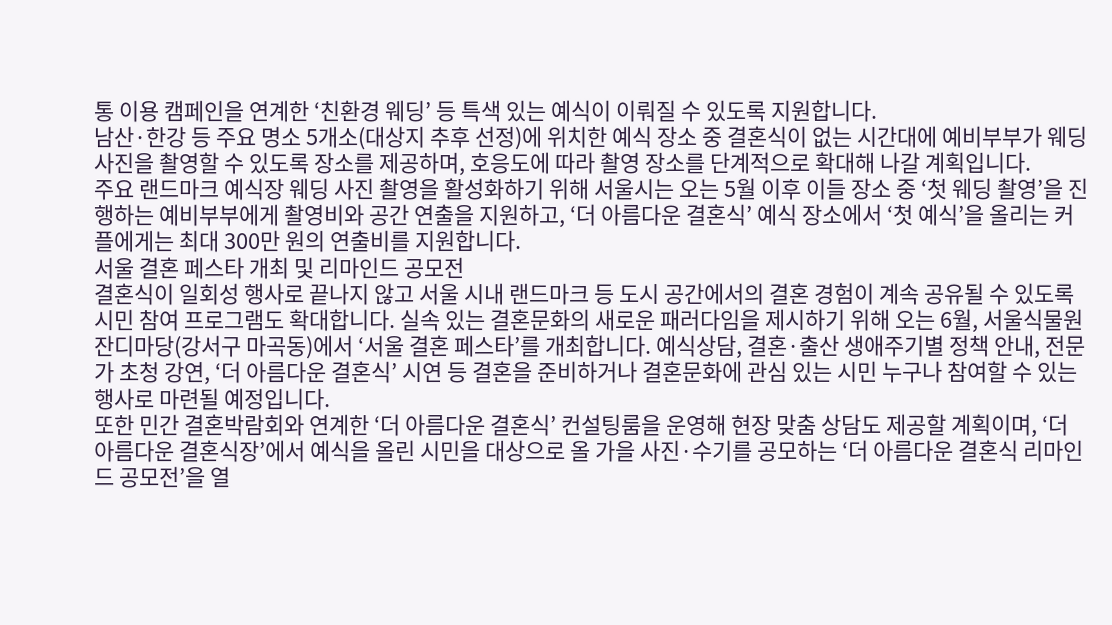통 이용 캠페인을 연계한 ‘친환경 웨딩’ 등 특색 있는 예식이 이뤄질 수 있도록 지원합니다.
남산·한강 등 주요 명소 5개소(대상지 추후 선정)에 위치한 예식 장소 중 결혼식이 없는 시간대에 예비부부가 웨딩 사진을 촬영할 수 있도록 장소를 제공하며, 호응도에 따라 촬영 장소를 단계적으로 확대해 나갈 계획입니다.
주요 랜드마크 예식장 웨딩 사진 촬영을 활성화하기 위해 서울시는 오는 5월 이후 이들 장소 중 ‘첫 웨딩 촬영’을 진행하는 예비부부에게 촬영비와 공간 연출을 지원하고, ‘더 아름다운 결혼식’ 예식 장소에서 ‘첫 예식’을 올리는 커플에게는 최대 300만 원의 연출비를 지원합니다.
서울 결혼 페스타 개최 및 리마인드 공모전
결혼식이 일회성 행사로 끝나지 않고 서울 시내 랜드마크 등 도시 공간에서의 결혼 경험이 계속 공유될 수 있도록 시민 참여 프로그램도 확대합니다. 실속 있는 결혼문화의 새로운 패러다임을 제시하기 위해 오는 6월, 서울식물원 잔디마당(강서구 마곡동)에서 ‘서울 결혼 페스타’를 개최합니다. 예식상담, 결혼·출산 생애주기별 정책 안내, 전문가 초청 강연, ‘더 아름다운 결혼식’ 시연 등 결혼을 준비하거나 결혼문화에 관심 있는 시민 누구나 참여할 수 있는 행사로 마련될 예정입니다.
또한 민간 결혼박람회와 연계한 ‘더 아름다운 결혼식’ 컨설팅룸을 운영해 현장 맞춤 상담도 제공할 계획이며, ‘더 아름다운 결혼식장’에서 예식을 올린 시민을 대상으로 올 가을 사진·수기를 공모하는 ‘더 아름다운 결혼식 리마인드 공모전’을 열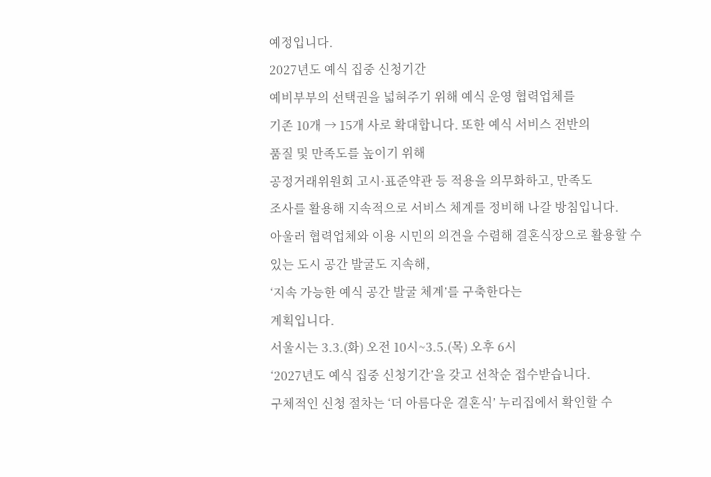예정입니다.
2027년도 예식 집중 신청기간
예비부부의 선택권을 넓혀주기 위해 예식 운영 협력업체를
기존 10개 → 15개 사로 확대합니다. 또한 예식 서비스 전반의
품질 및 만족도를 높이기 위해
공정거래위원회 고시·표준약관 등 적용을 의무화하고, 만족도
조사를 활용해 지속적으로 서비스 체계를 정비해 나갈 방침입니다.
아울러 협력업체와 이용 시민의 의견을 수렴해 결혼식장으로 활용할 수
있는 도시 공간 발굴도 지속해,
‘지속 가능한 예식 공간 발굴 체계’를 구축한다는
계획입니다.
서울시는 3.3.(화) 오전 10시~3.5.(목) 오후 6시
‘2027년도 예식 집중 신청기간’을 갖고 선착순 접수받습니다.
구체적인 신청 절차는 ‘더 아름다운 결혼식’ 누리집에서 확인할 수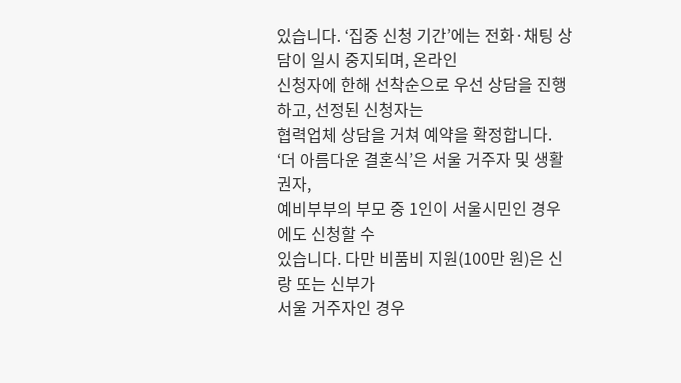있습니다. ‘집중 신청 기간’에는 전화·채팅 상담이 일시 중지되며, 온라인
신청자에 한해 선착순으로 우선 상담을 진행하고, 선정된 신청자는
협력업체 상담을 거쳐 예약을 확정합니다.
‘더 아름다운 결혼식’은 서울 거주자 및 생활권자,
예비부부의 부모 중 1인이 서울시민인 경우에도 신청할 수
있습니다. 다만 비품비 지원(100만 원)은 신랑 또는 신부가
서울 거주자인 경우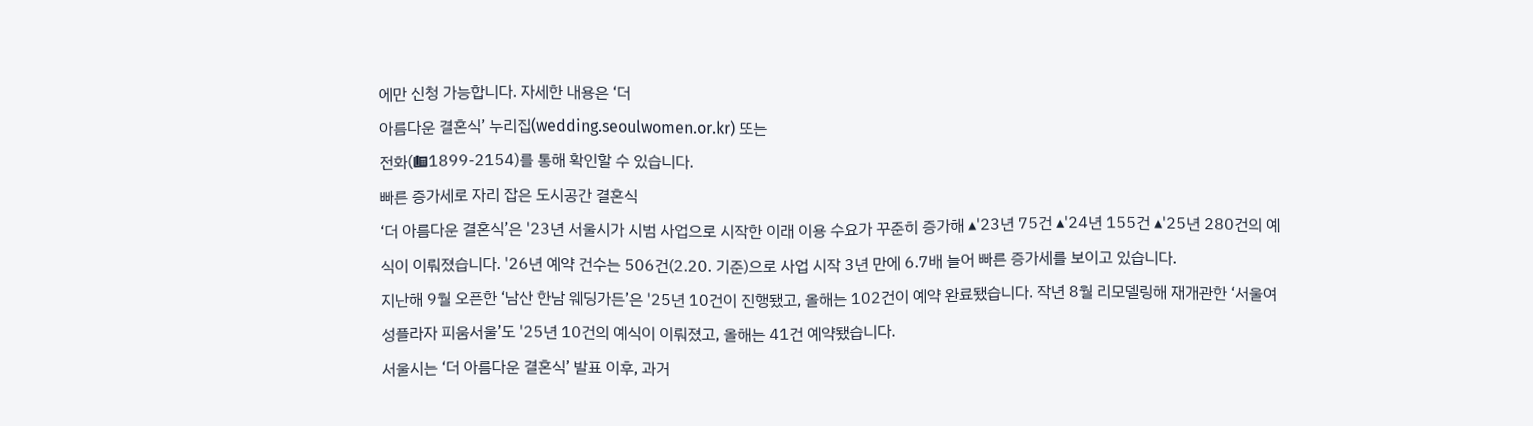에만 신청 가능합니다. 자세한 내용은 ‘더
아름다운 결혼식’ 누리집(wedding.seoulwomen.or.kr) 또는
전화(☎1899-2154)를 통해 확인할 수 있습니다.
빠른 증가세로 자리 잡은 도시공간 결혼식
‘더 아름다운 결혼식’은 '23년 서울시가 시범 사업으로 시작한 이래 이용 수요가 꾸준히 증가해 ▴'23년 75건 ▴'24년 155건 ▴'25년 280건의 예식이 이뤄졌습니다. '26년 예약 건수는 506건(2.20. 기준)으로 사업 시작 3년 만에 6.7배 늘어 빠른 증가세를 보이고 있습니다.
지난해 9월 오픈한 ‘남산 한남 웨딩가든’은 '25년 10건이 진행됐고, 올해는 102건이 예약 완료됐습니다. 작년 8월 리모델링해 재개관한 ‘서울여성플라자 피움서울’도 '25년 10건의 예식이 이뤄졌고, 올해는 41건 예약됐습니다.
서울시는 ‘더 아름다운 결혼식’ 발표 이후, 과거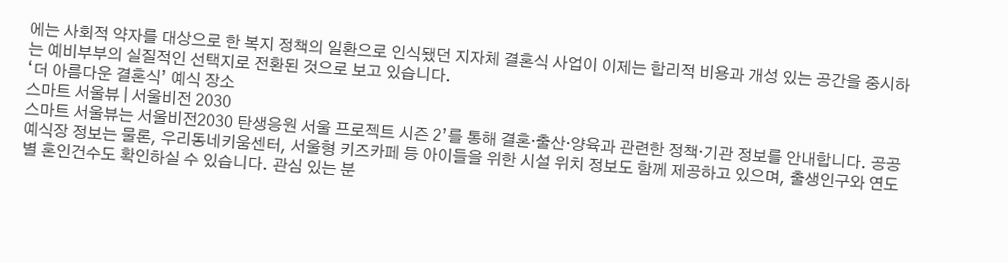에는 사회적 약자를 대상으로 한 복지 정책의 일환으로 인식됐던 지자체 결혼식 사업이 이제는 합리적 비용과 개성 있는 공간을 중시하는 예비부부의 실질적인 선택지로 전환된 것으로 보고 있습니다.
‘더 아름다운 결혼식’ 예식 장소
스마트 서울뷰 | 서울비전 2030
스마트 서울뷰는 서울비전2030 탄생응원 서울 프로젝트 시즌 2’를 통해 결혼·출산·양육과 관련한 정책·기관 정보를 안내합니다. 공공예식장 정보는 물론, 우리동네키움센터, 서울형 키즈카페 등 아이들을 위한 시설 위치 정보도 함께 제공하고 있으며, 출생인구와 연도별 혼인건수도 확인하실 수 있습니다. 관심 있는 분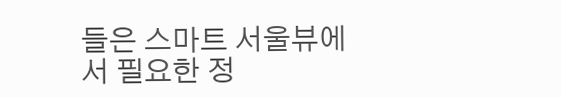들은 스마트 서울뷰에서 필요한 정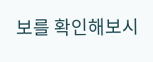보를 확인해보시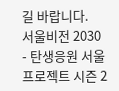길 바랍니다.
서울비전 2030 - 탄생응원 서울 프로젝트 시즌 2